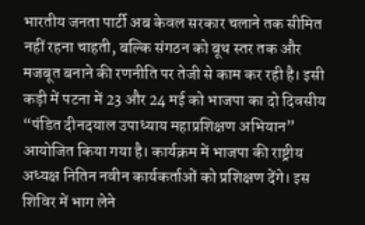भारतीय जनता पार्टी अब केवल सरकार चलाने तक सीमित नहीं रहना चाहती, बल्कि संगठन को बूथ स्तर तक और मजबूत बनाने की रणनीति पर तेजी से काम कर रही है। इसी कड़ी में पटना में 23 और 24 मई को भाजपा का दो दिवसीय “पंडित दीनदयाल उपाध्याय महाप्रशिक्षण अभियान” आयोजित किया गया है। कार्यक्रम में भाजपा की राष्ट्रीय अध्यक्ष नितिन नवीन कार्यकर्ताओं को प्रशिक्षण देंगे। इस शिविर में भाग लेने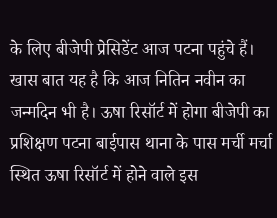के लिए बीजेपी प्रेसिडेंट आज पटना पहुंचे हैं। खास बात यह है कि आज नितिन नवीन का जन्मदिन भी है। ऊषा रिसॉर्ट में होगा बीजेपी का प्रशिक्षण पटना बाईपास थाना के पास मर्ची मर्चा स्थित ऊषा रिसॉर्ट में होने वाले इस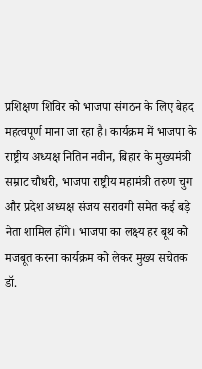प्रशिक्षण शिविर को भाजपा संगठन के लिए बेहद महत्वपूर्ण माना जा रहा है। कार्यक्रम में भाजपा के राष्ट्रीय अध्यक्ष नितिन नवीन, बिहार के मुख्यमंत्री सम्राट चौधरी, भाजपा राष्ट्रीय महामंत्री तरुण चुग और प्रदेश अध्यक्ष संजय सरावगी समेत कई बड़े नेता शामिल होंगे। भाजपा का लक्ष्य हर बूथ को मजबूत करना कार्यक्रम को लेकर मुख्य सचेतक डॉ.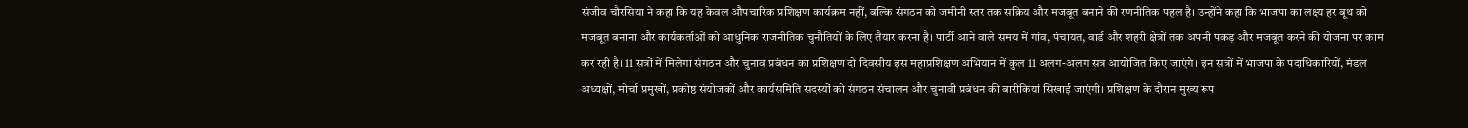संजीव चौरसिया ने कहा कि यह केवल औपचारिक प्रशिक्षण कार्यक्रम नहीं, बल्कि संगठन को जमीनी स्तर तक सक्रिय और मजबूत बनाने की रणनीतिक पहल है। उन्होंने कहा कि भाजपा का लक्ष्य हर बूथ को मजबूत बनाना और कार्यकर्ताओं को आधुनिक राजनीतिक चुनौतियों के लिए तैयार करना है। पार्टी आने वाले समय में गांव, पंचायत, वार्ड और शहरी क्षेत्रों तक अपनी पकड़ और मजबूत करने की योजना पर काम कर रही है। 11 सत्रों में मिलेगा संगठन और चुनाव प्रबंधन का प्रशिक्षण दो दिवसीय इस महाप्रशिक्षण अभियान में कुल 11 अलग-अलग सत्र आयोजित किए जाएंगे। इन सत्रों में भाजपा के पदाधिकारियों, मंडल अध्यक्षों, मोर्चा प्रमुखों, प्रकोष्ठ संयोजकों और कार्यसमिति सदस्यों को संगठन संचालन और चुनावी प्रबंधन की बारीकियां सिखाई जाएंगी। प्रशिक्षण के दौरान मुख्य रूप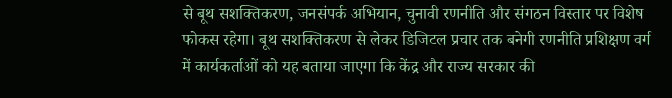से बूथ सशक्तिकरण, जनसंपर्क अभियान, चुनावी रणनीति और संगठन विस्तार पर विशेष फोकस रहेगा। बूथ सशक्तिकरण से लेकर डिजिटल प्रचार तक बनेगी रणनीति प्रशिक्षण वर्ग में कार्यकर्ताओं को यह बताया जाएगा कि केंद्र और राज्य सरकार की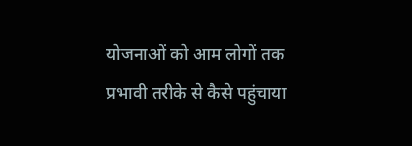योजनाओं को आम लोगों तक प्रभावी तरीके से कैसे पहुंचाया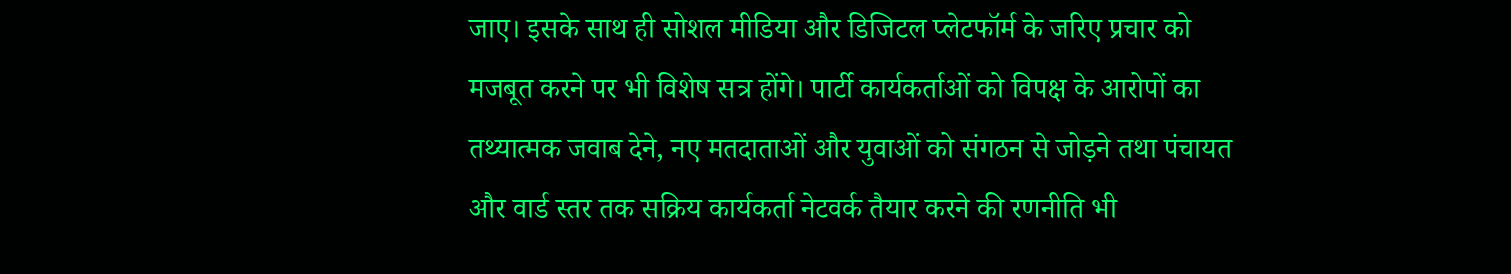जाए। इसके साथ ही सोशल मीडिया और डिजिटल प्लेटफॉर्म के जरिए प्रचार को मजबूत करने पर भी विशेष सत्र होंगे। पार्टी कार्यकर्ताओं को विपक्ष के आरोपों का तथ्यात्मक जवाब देने, नए मतदाताओं और युवाओं को संगठन से जोड़ने तथा पंचायत और वार्ड स्तर तक सक्रिय कार्यकर्ता नेटवर्क तैयार करने की रणनीति भी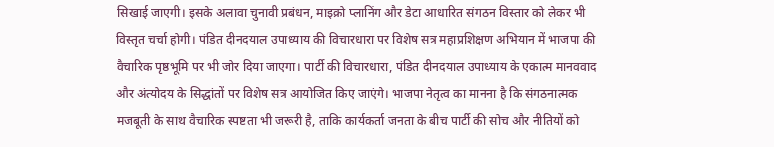सिखाई जाएगी। इसके अलावा चुनावी प्रबंधन, माइक्रो प्लानिंग और डेटा आधारित संगठन विस्तार को लेकर भी विस्तृत चर्चा होगी। पंडित दीनदयाल उपाध्याय की विचारधारा पर विशेष सत्र महाप्रशिक्षण अभियान में भाजपा की वैचारिक पृष्ठभूमि पर भी जोर दिया जाएगा। पार्टी की विचारधारा, पंडित दीनदयाल उपाध्याय के एकात्म मानववाद और अंत्योदय के सिद्धांतों पर विशेष सत्र आयोजित किए जाएंगे। भाजपा नेतृत्व का मानना है कि संगठनात्मक मजबूती के साथ वैचारिक स्पष्टता भी जरूरी है, ताकि कार्यकर्ता जनता के बीच पार्टी की सोच और नीतियों को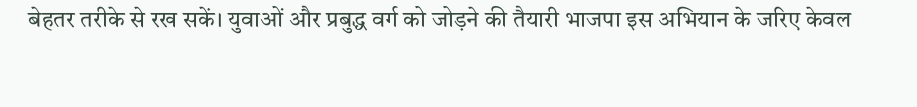बेहतर तरीके से रख सकें। युवाओं और प्रबुद्ध वर्ग को जोड़ने की तैयारी भाजपा इस अभियान के जरिए केवल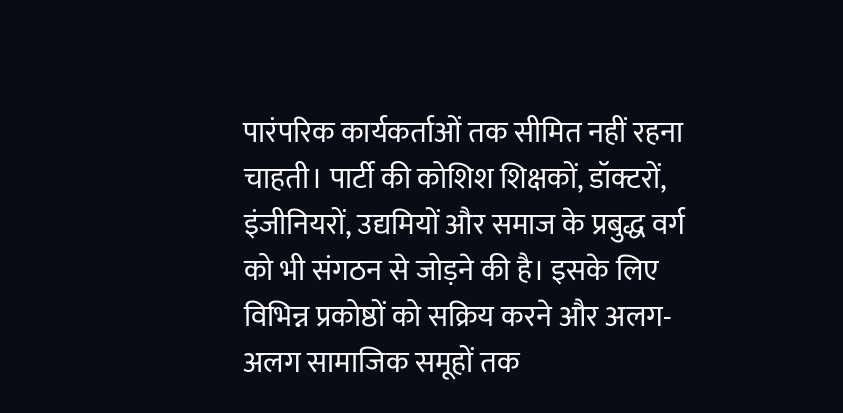पारंपरिक कार्यकर्ताओं तक सीमित नहीं रहना चाहती। पार्टी की कोशिश शिक्षकों, डॉक्टरों, इंजीनियरों, उद्यमियों और समाज के प्रबुद्ध वर्ग को भी संगठन से जोड़ने की है। इसके लिए विभिन्न प्रकोष्ठों को सक्रिय करने और अलग-अलग सामाजिक समूहों तक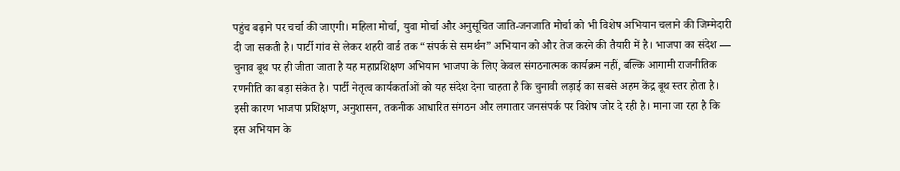पहुंच बढ़ाने पर चर्चा की जाएगी। महिला मोर्चा, युवा मोर्चा और अनुसूचित जाति-जनजाति मोर्चा को भी विशेष अभियान चलाने की जिम्मेदारी दी जा सकती है। पार्टी गांव से लेकर शहरी वार्ड तक “संपर्क से समर्थन” अभियान को और तेज करने की तैयारी में है। भाजपा का संदेश — चुनाव बूथ पर ही जीता जाता है यह महाप्रशिक्षण अभियान भाजपा के लिए केवल संगठनात्मक कार्यक्रम नहीं, बल्कि आगामी राजनीतिक रणनीति का बड़ा संकेत है। पार्टी नेतृत्व कार्यकर्ताओं को यह संदेश देना चाहता है कि चुनावी लड़ाई का सबसे अहम केंद्र बूथ स्तर होता है। इसी कारण भाजपा प्रशिक्षण, अनुशासन, तकनीक आधारित संगठन और लगातार जनसंपर्क पर विशेष जोर दे रही है। माना जा रहा है कि इस अभियान के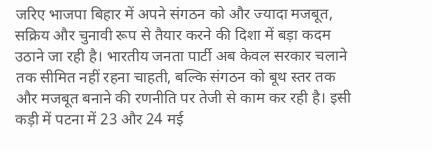जरिए भाजपा बिहार में अपने संगठन को और ज्यादा मजबूत, सक्रिय और चुनावी रूप से तैयार करने की दिशा में बड़ा कदम उठाने जा रही है। भारतीय जनता पार्टी अब केवल सरकार चलाने तक सीमित नहीं रहना चाहती, बल्कि संगठन को बूथ स्तर तक और मजबूत बनाने की रणनीति पर तेजी से काम कर रही है। इसी कड़ी में पटना में 23 और 24 मई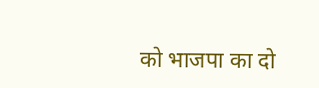को भाजपा का दो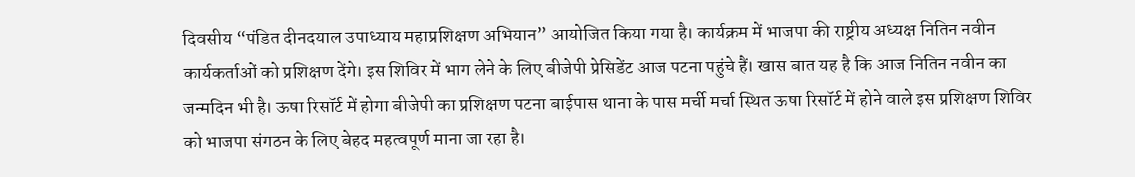दिवसीय “पंडित दीनदयाल उपाध्याय महाप्रशिक्षण अभियान” आयोजित किया गया है। कार्यक्रम में भाजपा की राष्ट्रीय अध्यक्ष नितिन नवीन कार्यकर्ताओं को प्रशिक्षण देंगे। इस शिविर में भाग लेने के लिए बीजेपी प्रेसिडेंट आज पटना पहुंचे हैं। खास बात यह है कि आज नितिन नवीन का जन्मदिन भी है। ऊषा रिसॉर्ट में होगा बीजेपी का प्रशिक्षण पटना बाईपास थाना के पास मर्ची मर्चा स्थित ऊषा रिसॉर्ट में होने वाले इस प्रशिक्षण शिविर को भाजपा संगठन के लिए बेहद महत्वपूर्ण माना जा रहा है।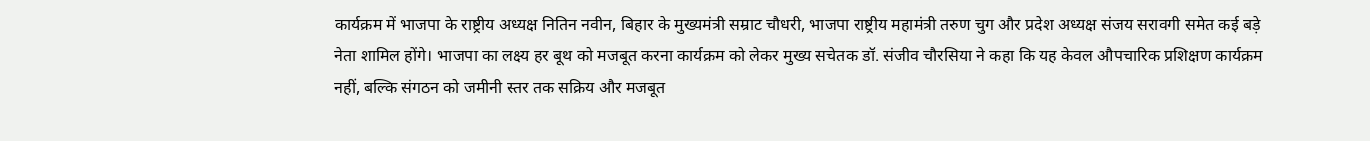कार्यक्रम में भाजपा के राष्ट्रीय अध्यक्ष नितिन नवीन, बिहार के मुख्यमंत्री सम्राट चौधरी, भाजपा राष्ट्रीय महामंत्री तरुण चुग और प्रदेश अध्यक्ष संजय सरावगी समेत कई बड़े नेता शामिल होंगे। भाजपा का लक्ष्य हर बूथ को मजबूत करना कार्यक्रम को लेकर मुख्य सचेतक डॉ. संजीव चौरसिया ने कहा कि यह केवल औपचारिक प्रशिक्षण कार्यक्रम नहीं, बल्कि संगठन को जमीनी स्तर तक सक्रिय और मजबूत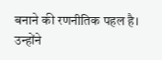बनाने की रणनीतिक पहल है। उन्होंने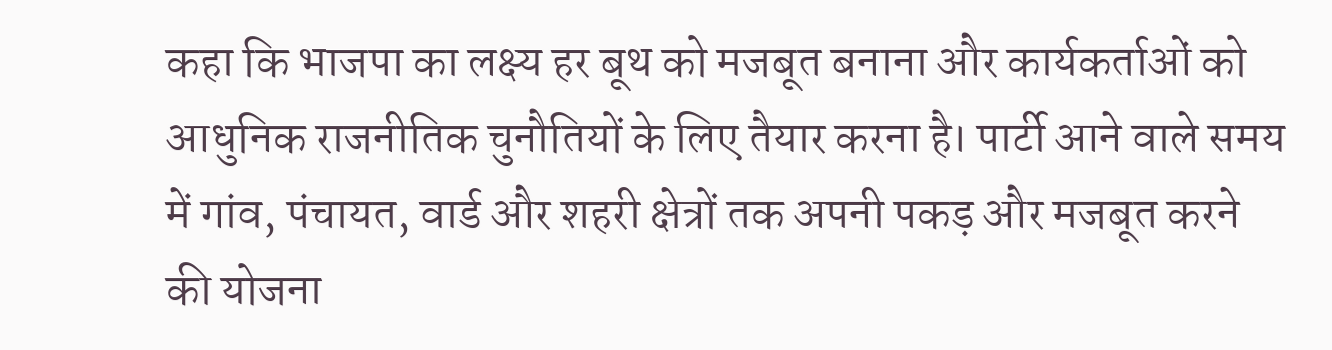कहा कि भाजपा का लक्ष्य हर बूथ को मजबूत बनाना और कार्यकर्ताओं को आधुनिक राजनीतिक चुनौतियों के लिए तैयार करना है। पार्टी आने वाले समय में गांव, पंचायत, वार्ड और शहरी क्षेत्रों तक अपनी पकड़ और मजबूत करने की योजना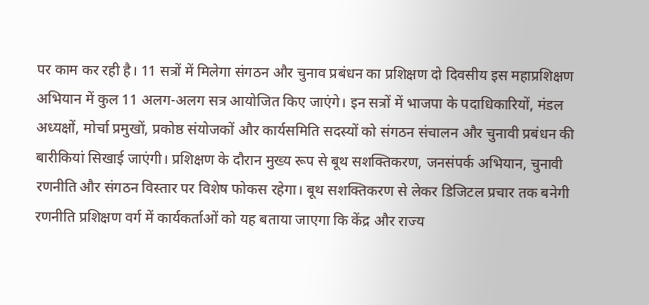पर काम कर रही है। 11 सत्रों में मिलेगा संगठन और चुनाव प्रबंधन का प्रशिक्षण दो दिवसीय इस महाप्रशिक्षण अभियान में कुल 11 अलग-अलग सत्र आयोजित किए जाएंगे। इन सत्रों में भाजपा के पदाधिकारियों, मंडल अध्यक्षों, मोर्चा प्रमुखों, प्रकोष्ठ संयोजकों और कार्यसमिति सदस्यों को संगठन संचालन और चुनावी प्रबंधन की बारीकियां सिखाई जाएंगी। प्रशिक्षण के दौरान मुख्य रूप से बूथ सशक्तिकरण, जनसंपर्क अभियान, चुनावी रणनीति और संगठन विस्तार पर विशेष फोकस रहेगा। बूथ सशक्तिकरण से लेकर डिजिटल प्रचार तक बनेगी रणनीति प्रशिक्षण वर्ग में कार्यकर्ताओं को यह बताया जाएगा कि केंद्र और राज्य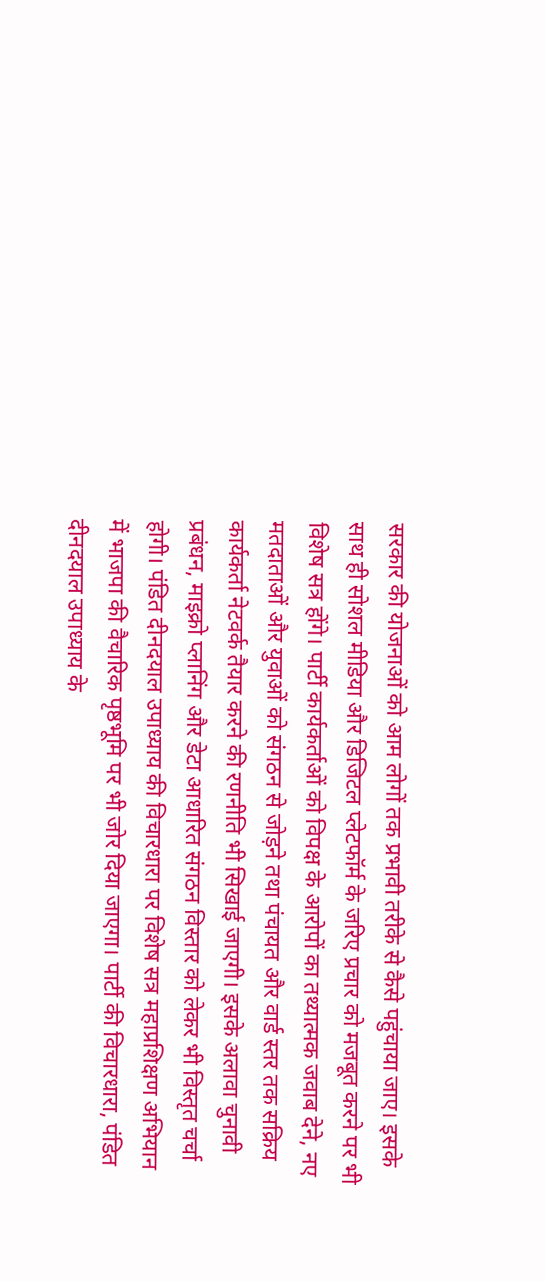सरकार की योजनाओं को आम लोगों तक प्रभावी तरीके से कैसे पहुंचाया जाए। इसके साथ ही सोशल मीडिया और डिजिटल प्लेटफॉर्म के जरिए प्रचार को मजबूत करने पर भी विशेष सत्र होंगे। पार्टी कार्यकर्ताओं को विपक्ष के आरोपों का तथ्यात्मक जवाब देने, नए मतदाताओं और युवाओं को संगठन से जोड़ने तथा पंचायत और वार्ड स्तर तक सक्रिय कार्यकर्ता नेटवर्क तैयार करने की रणनीति भी सिखाई जाएगी। इसके अलावा चुनावी प्रबंधन, माइक्रो प्लानिंग और डेटा आधारित संगठन विस्तार को लेकर भी विस्तृत चर्चा होगी। पंडित दीनदयाल उपाध्याय की विचारधारा पर विशेष सत्र महाप्रशिक्षण अभियान में भाजपा की वैचारिक पृष्ठभूमि पर भी जोर दिया जाएगा। पार्टी की विचारधारा, पंडित दीनदयाल उपाध्याय के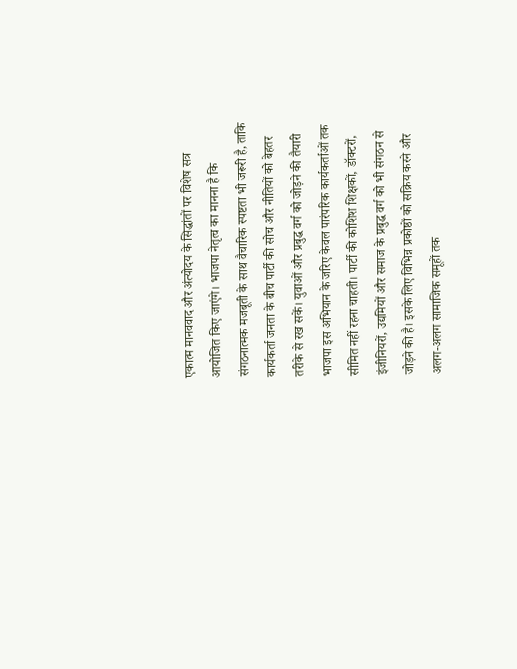एकात्म मानववाद और अंत्योदय के सिद्धांतों पर विशेष सत्र आयोजित किए जाएंगे। भाजपा नेतृत्व का मानना है कि संगठनात्मक मजबूती के साथ वैचारिक स्पष्टता भी जरूरी है, ताकि कार्यकर्ता जनता के बीच पार्टी की सोच और नीतियों को बेहतर तरीके से रख सकें। युवाओं और प्रबुद्ध वर्ग को जोड़ने की तैयारी भाजपा इस अभियान के जरिए केवल पारंपरिक कार्यकर्ताओं तक सीमित नहीं रहना चाहती। पार्टी की कोशिश शिक्षकों, डॉक्टरों, इंजीनियरों, उद्यमियों और समाज के प्रबुद्ध वर्ग को भी संगठन से जोड़ने की है। इसके लिए विभिन्न प्रकोष्ठों को सक्रिय करने और अलग-अलग सामाजिक समूहों तक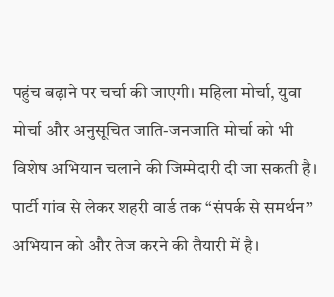पहुंच बढ़ाने पर चर्चा की जाएगी। महिला मोर्चा, युवा मोर्चा और अनुसूचित जाति-जनजाति मोर्चा को भी विशेष अभियान चलाने की जिम्मेदारी दी जा सकती है। पार्टी गांव से लेकर शहरी वार्ड तक “संपर्क से समर्थन” अभियान को और तेज करने की तैयारी में है।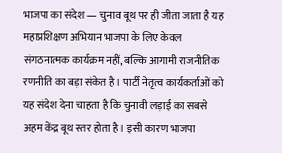भाजपा का संदेश — चुनाव बूथ पर ही जीता जाता है यह महाप्रशिक्षण अभियान भाजपा के लिए केवल संगठनात्मक कार्यक्रम नहीं, बल्कि आगामी राजनीतिक रणनीति का बड़ा संकेत है। पार्टी नेतृत्व कार्यकर्ताओं को यह संदेश देना चाहता है कि चुनावी लड़ाई का सबसे अहम केंद्र बूथ स्तर होता है। इसी कारण भाजपा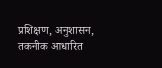प्रशिक्षण, अनुशासन, तकनीक आधारित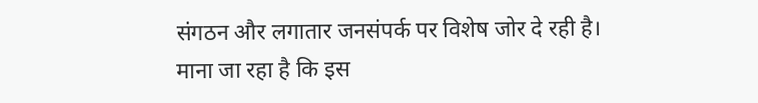संगठन और लगातार जनसंपर्क पर विशेष जोर दे रही है। माना जा रहा है कि इस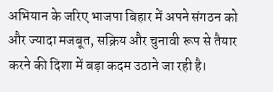अभियान के जरिए भाजपा बिहार में अपने संगठन को और ज्यादा मजबूत, सक्रिय और चुनावी रूप से तैयार करने की दिशा में बड़ा कदम उठाने जा रही है।